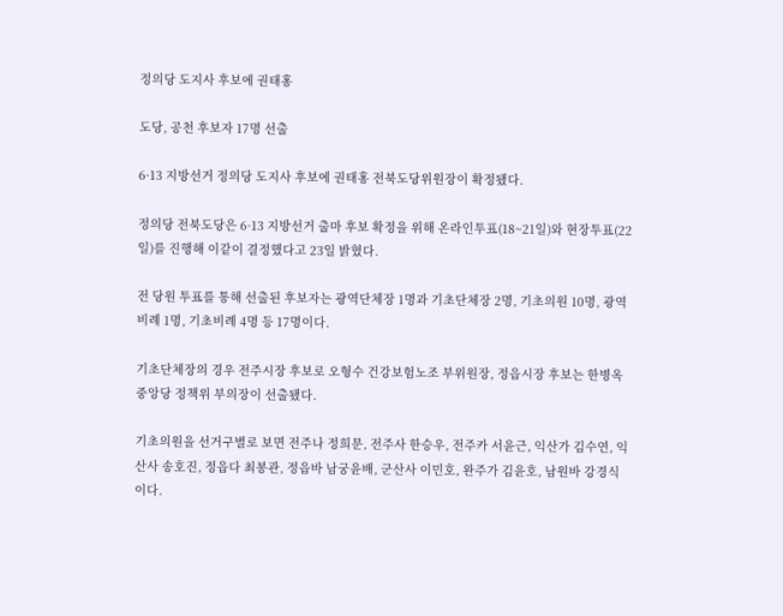정의당 도지사 후보에 권태홍

도당, 공천 후보자 17명 선출

6·13 지방선거 정의당 도지사 후보에 권태홍 전북도당위원장이 확정됐다.

정의당 전북도당은 6·13 지방선거 출마 후보 확정을 위해 온라인투표(18~21일)와 현장투표(22일)를 진행해 이같이 결정했다고 23일 밝혔다.

전 당원 투표를 통해 선출된 후보자는 광역단체장 1명과 기초단체장 2명, 기초의원 10명, 광역비례 1명, 기초비례 4명 등 17명이다.

기초단체장의 경우 전주시장 후보로 오형수 건강보험노조 부위원장, 정읍시장 후보는 한병옥 중앙당 정책위 부의장이 선출됐다.

기초의원을 선거구별로 보면 전주나 정희문, 전주사 한승우, 전주카 서윤근, 익산가 김수연, 익산사 송호진, 정읍다 최봉관, 정읍바 남궁윤배, 군산사 이민호, 완주가 김윤호, 남원바 강경식이다.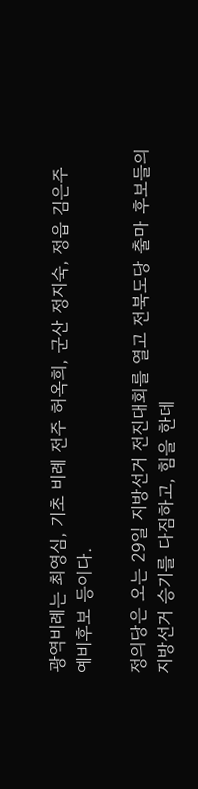광역비례는 최영심, 기초 비례 전주 허옥희, 군산 정지숙, 정읍 김은주 예비후보 등이다.

정의당은 오는 29일 지방선거 전진대회를 열고 전북도당 출마 후보들의 지방선거 승기를 다짐하고, 힘을 한데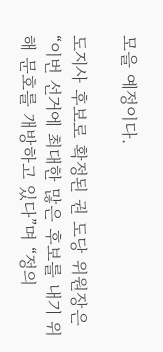모을 예정이다.

도지사 후보로 확정된 권 도당 위원장은 “이번 선거에 최대한 많은 후보를 내기 위해 문호를 개방하고 있다”며 “정의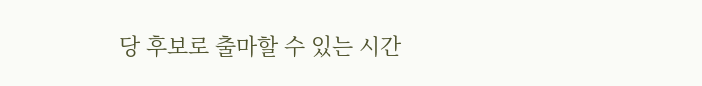당 후보로 출마할 수 있는 시간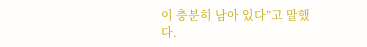이 충분히 남아 있다”고 말했다.